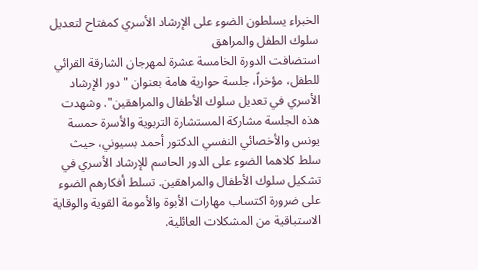الخبراء يسلطون الضوء على الإرشاد الأسري كمفتاح لتعديل سلوك الطفل والمراهق
استضافت الدورة الخامسة عشرة لمهرجان الشارقة القرائي للطفل، مؤخراً، جلسة حوارية هامة بعنوان "دور الإرشاد الأسري في تعديل سلوك الأطفال والمراهقين". وشهدت هذه الجلسة مشاركة المستشارة التربوية والأسرة حمسة يونس والأخصائي النفسي الدكتور أحمد بسيوني، حيث سلط كلاهما الضوء على الدور الحاسم للإرشاد الأسري في تشكيل سلوك الأطفال والمراهقين. تسلط أفكارهم الضوء على ضرورة اكتساب مهارات الأبوة والأمومة القوية والوقاية الاستباقية من المشكلات العائلية.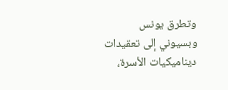وتطرق يونس وبسيوني إلى تعقيدات ديناميكيات الأسرة،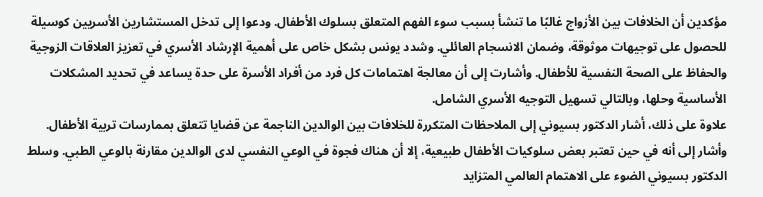مؤكدين أن الخلافات بين الأزواج غالبًا ما تنشأ بسبب سوء الفهم المتعلق بسلوك الأطفال. ودعوا إلى تدخل المستشارين الأسريين كوسيلة للحصول على توجيهات موثوقة، وضمان الانسجام العائلي. وشدد يونس بشكل خاص على أهمية الإرشاد الأسري في تعزيز العلاقات الزوجية والحفاظ على الصحة النفسية للأطفال. وأشارت إلى أن معالجة اهتمامات كل فرد من أفراد الأسرة على حدة يساعد في تحديد المشكلات الأساسية وحلها، وبالتالي تسهيل التوجيه الأسري الشامل.
علاوة على ذلك، أشار الدكتور بسيوني إلى الملاحظات المتكررة للخلافات بين الوالدين الناجمة عن قضايا تتعلق بممارسات تربية الأطفال. وأشار إلى أنه في حين تعتبر بعض سلوكيات الأطفال طبيعية، إلا أن هناك فجوة في الوعي النفسي لدى الوالدين مقارنة بالوعي الطبي. وسلط الدكتور بسيوني الضوء على الاهتمام العالمي المتزايد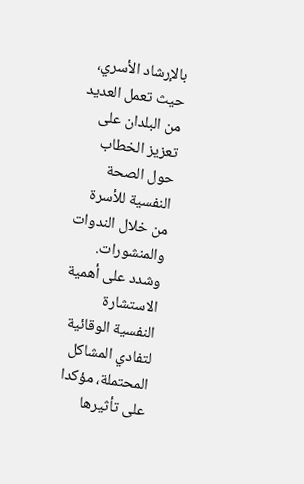بالإرشاد الأسري، حيث تعمل العديد من البلدان على تعزيز الخطاب حول الصحة النفسية للأسرة من خلال الندوات والمنشورات. وشدد على أهمية الاستشارة النفسية الوقائية لتفادي المشاكل المحتملة، مؤكدا على تأثيرها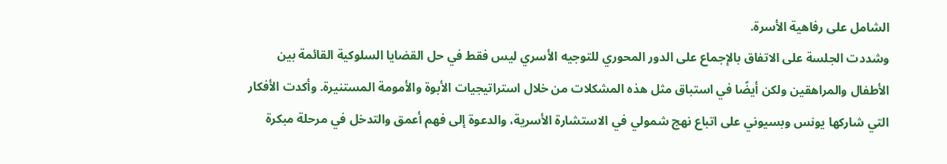الشامل على رفاهية الأسرة.
وشددت الجلسة على الاتفاق بالإجماع على الدور المحوري للتوجيه الأسري ليس فقط في حل القضايا السلوكية القائمة بين الأطفال والمراهقين ولكن أيضًا في استباق مثل هذه المشكلات من خلال استراتيجيات الأبوة والأمومة المستنيرة. وأكدت الأفكار التي شاركها يونس وبسيوني على اتباع نهج شمولي في الاستشارة الأسرية، والدعوة إلى فهم أعمق والتدخل في مرحلة مبكرة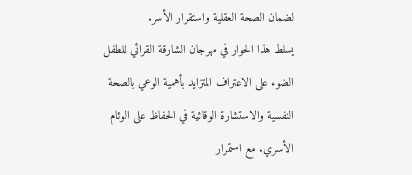لضمان الصحة العقلية واستقرار الأسر.
يسلط هذا الحوار في مهرجان الشارقة القرائي للطفل الضوء على الاعتراف المتزايد بأهمية الوعي بالصحة النفسية والاستشارة الوقائية في الحفاظ على الوئام الأسري. مع استمرار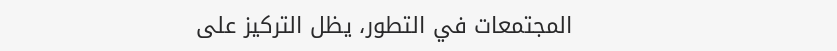المجتمعات في التطور، يظل التركيز على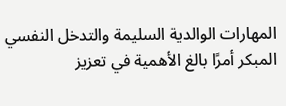المهارات الوالدية السليمة والتدخل النفسي المبكر أمرًا بالغ الأهمية في تعزيز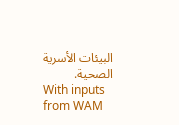البيئات الأسرية الصحية.
With inputs from WAM